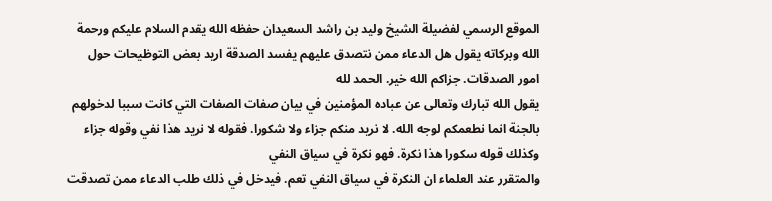الموقع الرسمي لفضيلة الشيخ وليد بن راشد السعيدان حفظه الله يقدم السلام عليكم ورحمة الله وبركاته يقول هل الدعاء ممن نتصدق عليهم يفسد الصدقة اريد بعض التوظيحات حول امور الصدقات. جزاكم الله خير. الحمد لله
يقول الله تبارك وتعالى عن عباده المؤمنين في بيان صفات الصفات التي كانت سببا لدخولهم بالجنة انما نطعمكم لوجه الله. لا نريد منكم جزاء ولا شكورا. فقوله لا نريد هذا نفي وقوله جزاء وكذلك قوله سكورا هذا نكرة. فهو نكرة في سياق النفي
والمتقرر عند العلماء ان النكرة في سياق النفي تعم. فيدخل في ذلك طلب الدعاء ممن تصدقت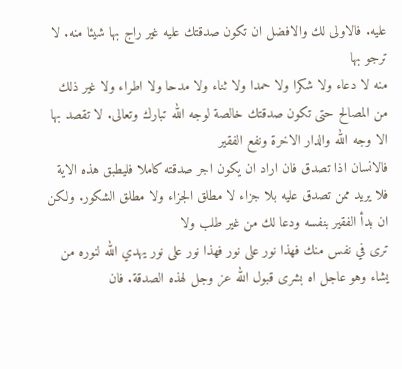عليه. فالاولى لك والافضل ان تكون صدقتك عليه غير راج بها شيئا منه. لا ترجو بها
منه لا دعاء ولا شكرا ولا حمدا ولا ثناء ولا مدحا ولا اطراء ولا غير ذلك من المصالح حتى تكون صدقتك خالصة لوجه الله تبارك وتعالى. لا تقصد بها الا وجه الله والدار الاخرة ونفع الفقير
فالانسان اذا تصدق فان اراد ان يكون اجر صدقته كاملا فليطبق هذه الاية فلا يريد ممن تصدق عليه بلا جزاء لا مطلق الجزاء ولا مطلق الشكور. ولكن ان بدأ الفقير بنفسه ودعا لك من غير طلب ولا
ترى في نفس منك فهذا نور على نور فهذا نور على نور يهدي الله لنوره من يشاء وهو عاجل اه بشرى قبول الله عز وجل لهذه الصدقة. فان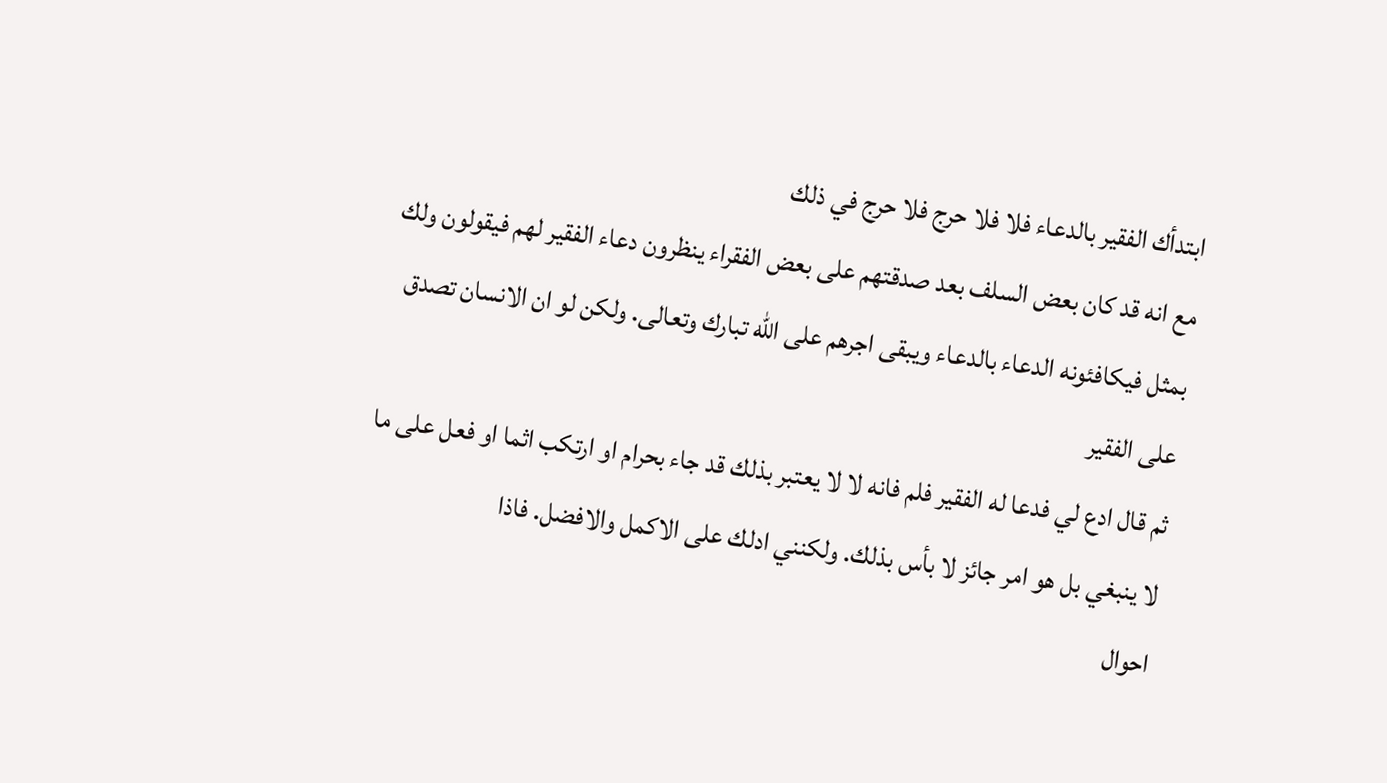ابتدأك الفقير بالدعاء فلا فلا حرج فلا حرج في ذلك
مع انه قد كان بعض السلف بعد صدقتهم على بعض الفقراء ينظرون دعاء الفقير لهم فيقولون ولك بمثل فيكافئونه الدعاء بالدعاء ويبقى اجرهم على الله تبارك وتعالى. ولكن لو ان الانسان تصدق على الفقير
ثم قال ادع لي فدعا له الفقير فلم فانه لا لا يعتبر بذلك قد جاء بحرام او ارتكب اثما او فعل على ما لا ينبغي بل هو امر جائز لا بأس بذلك. ولكنني ادلك على الاكمل والافضل. فاذا
احوال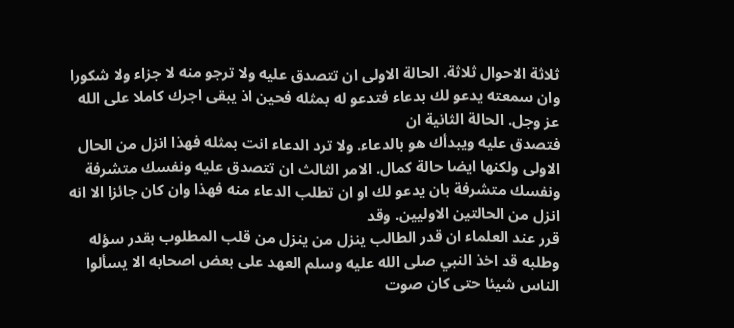ثلاثة الاحوال ثلاثة. الحالة الاولى ان تتصدق عليه ولا ترجو منه لا جزاء ولا شكورا وان سمعته يدعو لك بدعاء فتدعو له بمثله فحين اذ يبقى اجرك كاملا على الله عز وجل. الحالة الثانية ان
فتصدق عليه ويبدأك هو بالدعاء. ولا ترد الدعاء انت بمثله فهذا انزل من الحال الاولى ولكنها ايضا حالة كمال. الامر الثالث ان تتصدق عليه ونفسك متشرفة ونفسك متشرفة بان يدعو لك او ان تطلب الدعاء منه فهذا وان كان جائزا الا انه انزل من الحالتين الاوليين. وقد
قرر عند العلماء ان قدر الطالب ينزل من ينزل من قلب المطلوب بقدر سؤله وطلبه قد اخذ النبي صلى الله عليه وسلم العهد على بعض اصحابه الا يسألوا الناس شيئا حتى كان صوت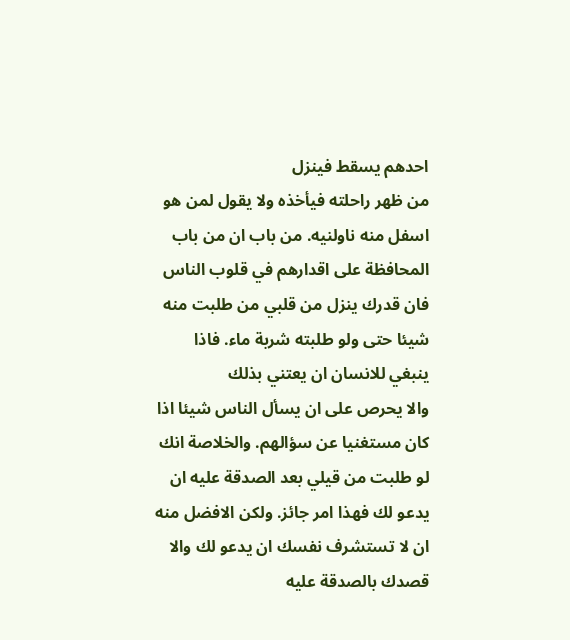احدهم يسقط فينزل
من ظهر راحلته فيأخذه ولا يقول لمن هو اسفل منه ناولنيه. من باب ان من باب المحافظة على اقدارهم في قلوب الناس فان قدرك ينزل من قلبي من طلبت منه شيئا حتى ولو طلبته شربة ماء. فاذا ينبغي للانسان ان يعتني بذلك
والا يحرص على ان يسأل الناس شيئا اذا كان مستغنيا عن سؤالهم. والخلاصة انك لو طلبت من قيلي بعد الصدقة عليه ان يدعو لك فهذا امر جائز. ولكن الافضل منه ان لا تستشرف نفسك ان يدعو لك والا
قصدك بالصدقة عليه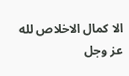الا كمال الاخلاص لله عز وجل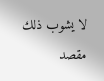لا يشوب ذلك مقصد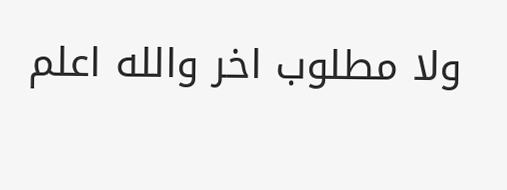ولا مطلوب اخر والله اعلم